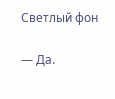Светлый фон

— Да.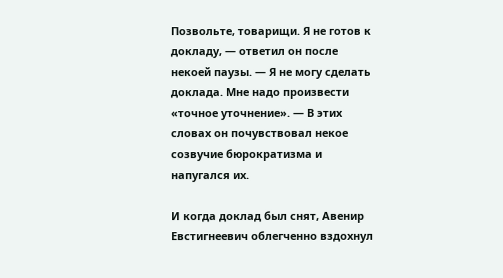Позвольте, товарищи. Я не готов к докладу, — ответил он после некоей паузы. — Я не могу сделать доклада. Мне надо произвести «точное уточнение». — В этих словах он почувствовал некое созвучие бюрократизма и напугался их.

И когда доклад был снят, Авенир Евстигнеевич облегченно вздохнул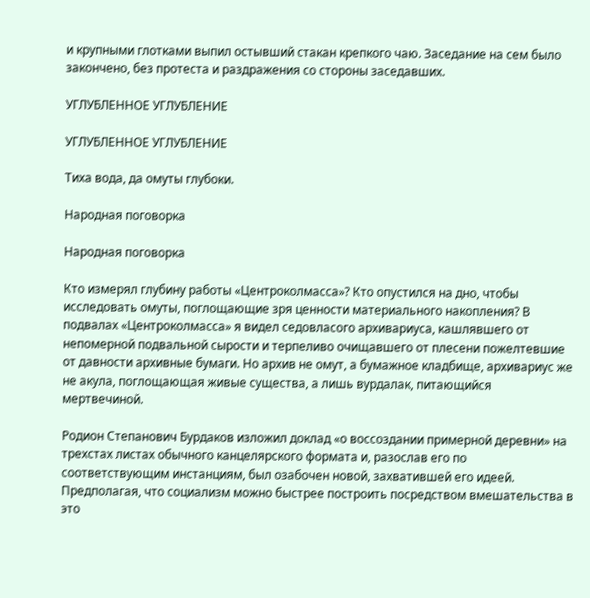и крупными глотками выпил остывший стакан крепкого чаю. Заседание на сем было закончено, без протеста и раздражения со стороны заседавших.

УГЛУБЛЕННОЕ УГЛУБЛЕНИЕ

УГЛУБЛЕННОЕ УГЛУБЛЕНИЕ

Тиха вода, да омуты глубоки.

Народная поговорка

Народная поговорка

Кто измерял глубину работы «Центроколмасса»? Кто опустился на дно, чтобы исследовать омуты, поглощающие зря ценности материального накопления? В подвалах «Центроколмасса» я видел седовласого архивариуса, кашлявшего от непомерной подвальной сырости и терпеливо очищавшего от плесени пожелтевшие от давности архивные бумаги. Но архив не омут, а бумажное кладбище, архивариус же не акула, поглощающая живые существа, а лишь вурдалак, питающийся мертвечиной.

Родион Степанович Бурдаков изложил доклад «о воссоздании примерной деревни» на трехстах листах обычного канцелярского формата и, разослав его по соответствующим инстанциям, был озабочен новой, захватившей его идеей. Предполагая, что социализм можно быстрее построить посредством вмешательства в это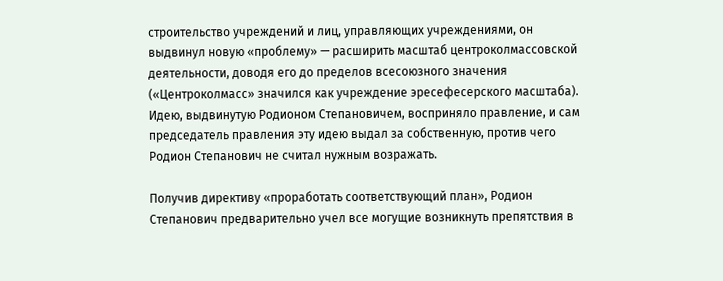строительство учреждений и лиц, управляющих учреждениями, он выдвинул новую «проблему» — расширить масштаб центроколмассовской деятельности, доводя его до пределов всесоюзного значения («Центроколмасс» значился как учреждение эресефесерского масштаба). Идею, выдвинутую Родионом Степановичем, восприняло правление, и сам председатель правления эту идею выдал за собственную, против чего Родион Степанович не считал нужным возражать.

Получив директиву «проработать соответствующий план», Родион Степанович предварительно учел все могущие возникнуть препятствия в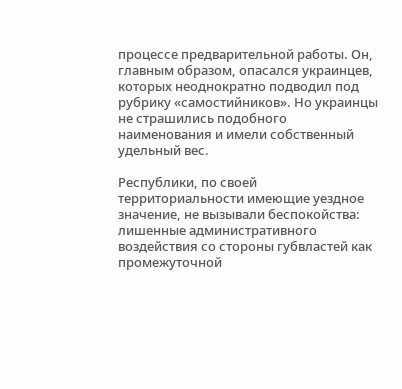процессе предварительной работы. Он, главным образом, опасался украинцев, которых неоднократно подводил под рубрику «самостийников». Но украинцы не страшились подобного наименования и имели собственный удельный вес.

Республики, по своей территориальности имеющие уездное значение, не вызывали беспокойства: лишенные административного воздействия со стороны губвластей как промежуточной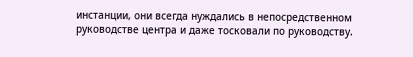инстанции, они всегда нуждались в непосредственном руководстве центра и даже тосковали по руководству.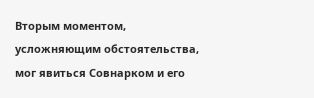Вторым моментом, усложняющим обстоятельства, мог явиться Совнарком и его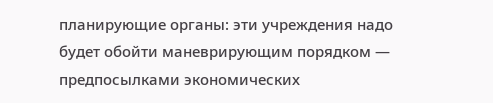планирующие органы: эти учреждения надо будет обойти маневрирующим порядком — предпосылками экономических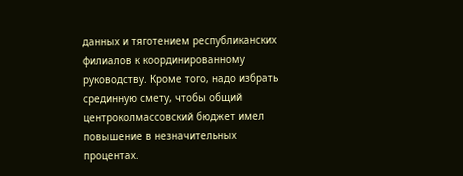данных и тяготением республиканских филиалов к координированному руководству. Кроме того, надо избрать срединную смету, чтобы общий центроколмассовский бюджет имел повышение в незначительных процентах.